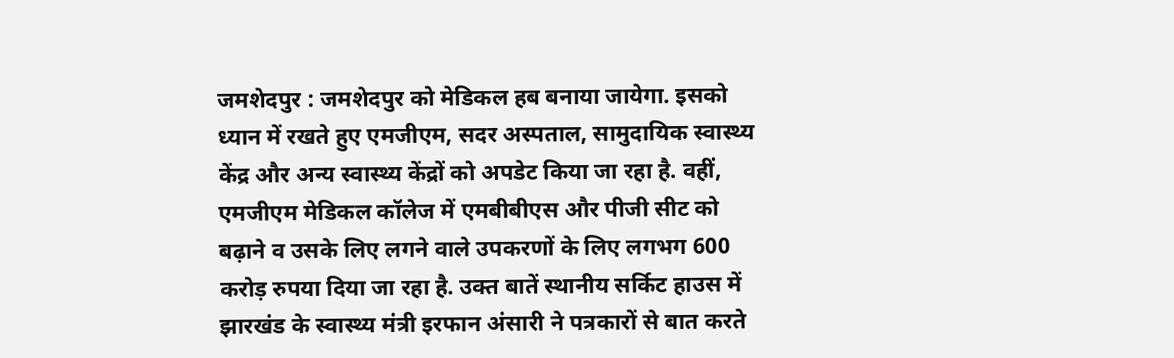जमशेदपुर : जमशेदपुर को मेडिकल हब बनाया जायेगा. इसको ध्यान में रखते हुए एमजीएम, सदर अस्पताल, सामुदायिक स्वास्थ्य केंद्र और अन्य स्वास्थ्य केंद्रों को अपडेट किया जा रहा है. वहीं, एमजीएम मेडिकल कॉलेज में एमबीबीएस और पीजी सीट को बढ़ाने व उसके लिए लगने वाले उपकरणों के लिए लगभग 600 करोड़ रुपया दिया जा रहा है. उक्त बातें स्थानीय सर्किट हाउस में झारखंड के स्वास्थ्य मंत्री इरफान अंसारी ने पत्रकारों से बात करते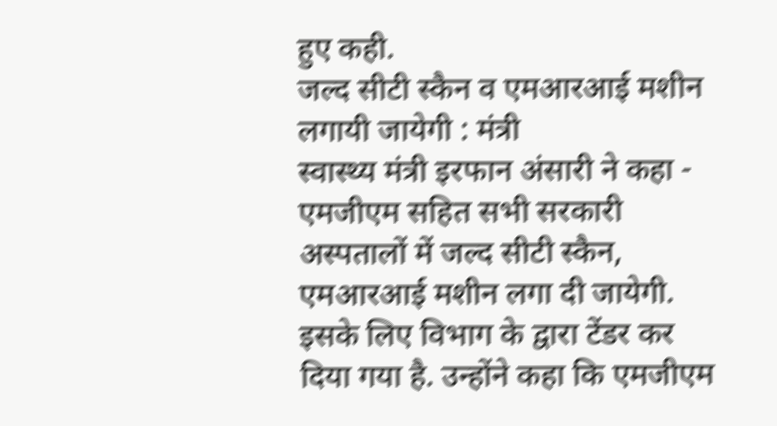हुए कही.
जल्द सीटी स्कैन व एमआरआई मशीन लगायी जायेगी : मंत्री
स्वास्थ्य मंत्री इरफान अंसारी ने कहा - एमजीएम सहित सभी सरकारी अस्पतालों में जल्द सीटी स्कैन, एमआरआई मशीन लगा दी जायेगी. इसके लिए विभाग के द्वारा टेंडर कर दिया गया है. उन्होंने कहा कि एमजीएम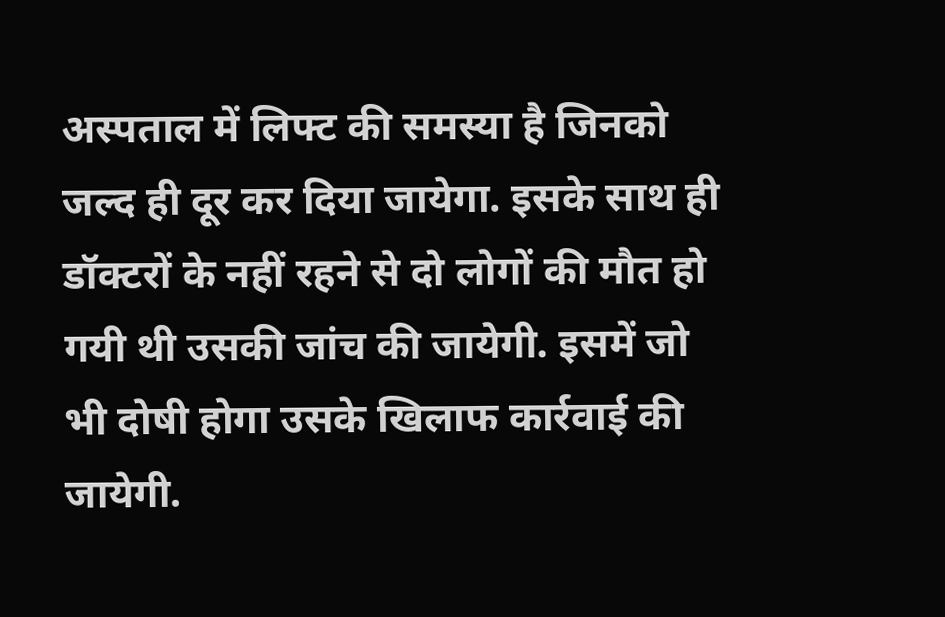अस्पताल में लिफ्ट की समस्या है जिनको जल्द ही दूर कर दिया जायेगा. इसके साथ ही डॉक्टरों के नहीं रहने से दो लोगों की मौत हो गयी थी उसकी जांच की जायेगी. इसमें जो भी दोषी होगा उसके खिलाफ कार्रवाई की जायेगी.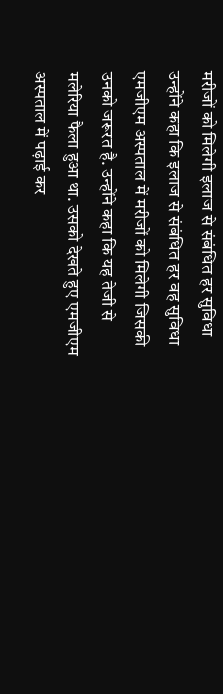मरीजों को मिलेगी इलाज से संबंधित हर सुविधा
उन्होंने कहा कि इलाज से संबंधित हर वह सुविधा एमजीएम अस्पताल में मरीजों को मिलेगी जिसकी उनको जरूरत है. उन्होंने कहा कि यह तेजी से मलेरिया फैला हुआ था. उसको देखते हुए एमजीएम अस्पताल में पढ़ाई कर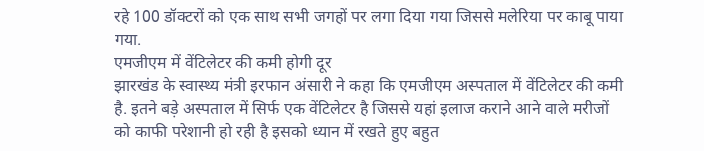रहे 100 डॉक्टरों को एक साथ सभी जगहों पर लगा दिया गया जिससे मलेरिया पर काबू पाया गया.
एमजीएम में वेंटिलेटर की कमी होगी दूर
झारखंड के स्वास्थ्य मंत्री इरफान अंसारी ने कहा कि एमजीएम अस्पताल में वेंटिलेटर की कमी है. इतने बड़े अस्पताल में सिर्फ एक वेंटिलेटर है जिससे यहां इलाज कराने आने वाले मरीजों को काफी परेशानी हो रही है इसको ध्यान में रखते हुए बहुत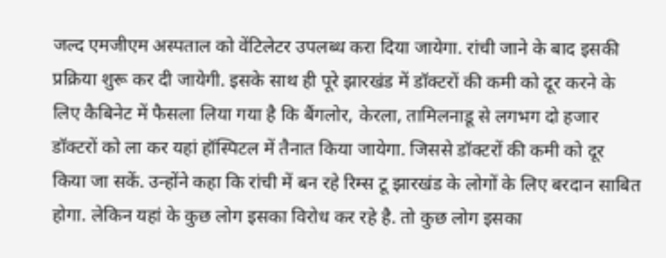जल्द एमजीएम अस्पताल को वेंटिलेटर उपलब्ध करा दिया जायेगा. रांची जाने के बाद इसकी प्रक्रिया शुरू कर दी जायेगी. इसके साथ ही पूरे झारखंड में डॉक्टरों की कमी को दूर करने के लिए कैबिनेट में फैसला लिया गया है कि बैंगलोर, केरला, तामिलनाडू से लगभग दो हजार डॉक्टरों को ला कर यहां हॉस्पिटल में तैनात किया जायेगा. जिससे डॉक्टरों की कमी को दूर किया जा सकें. उन्होंने कहा कि रांची में बन रहे रिम्स टू झारखंड के लोगों के लिए बरदान साबित होगा. लेकिन यहां के कुछ लोग इसका विरोध कर रहे है. तो कुछ लोग इसका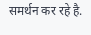समर्थन कर रहे है.